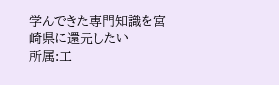学んできた専門知識を宮崎県に還元したい
所属:工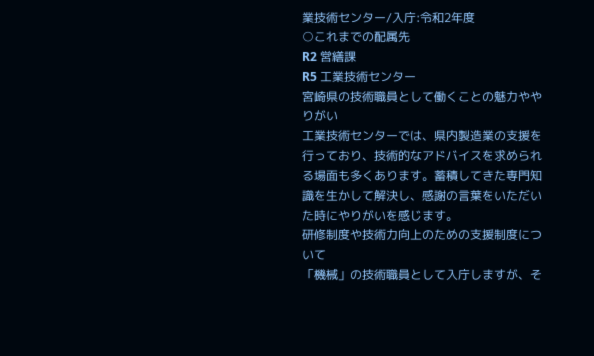業技術センター/入庁:令和2年度
○これまでの配属先
R2 営繕課
R5 工業技術センター
宮崎県の技術職員として働くことの魅力ややりがい
工業技術センターでは、県内製造業の支援を行っており、技術的なアドバイスを求められる場面も多くあります。蓄積してきた専門知識を生かして解決し、感謝の言葉をいただいた時にやりがいを感じます。
研修制度や技術力向上のための支援制度について
「機械」の技術職員として入庁しますが、そ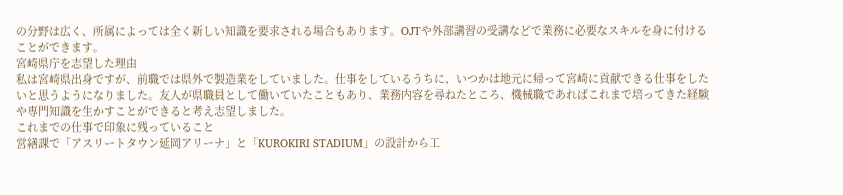の分野は広く、所属によっては全く新しい知識を要求される場合もあります。OJTや外部講習の受講などで業務に必要なスキルを身に付けることができます。
宮崎県庁を志望した理由
私は宮崎県出身ですが、前職では県外で製造業をしていました。仕事をしているうちに、いつかは地元に帰って宮崎に貢献できる仕事をしたいと思うようになりました。友人が県職員として働いていたこともあり、業務内容を尋ねたところ、機械職であればこれまで培ってきた経験や専門知識を生かすことができると考え志望しました。
これまでの仕事で印象に残っていること
営繕課で「アスリートタウン延岡アリーナ」と「KUROKIRI STADIUM」の設計から工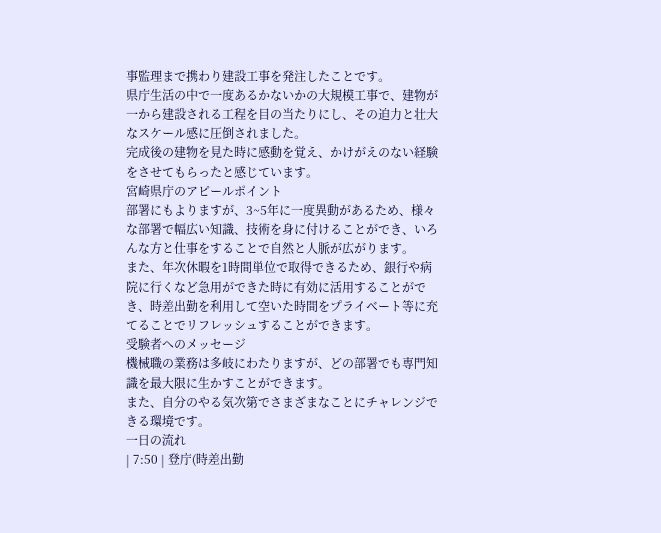事監理まで携わり建設工事を発注したことです。
県庁生活の中で一度あるかないかの大規模工事で、建物が一から建設される工程を目の当たりにし、その迫力と壮大なスケール感に圧倒されました。
完成後の建物を見た時に感動を覚え、かけがえのない経験をさせてもらったと感じています。
宮崎県庁のアピールポイント
部署にもよりますが、3~5年に一度異動があるため、様々な部署で幅広い知識、技術を身に付けることができ、いろんな方と仕事をすることで自然と人脈が広がります。
また、年次休暇を1時間単位で取得できるため、銀行や病院に行くなど急用ができた時に有効に活用することができ、時差出勤を利用して空いた時間をプライベート等に充てることでリフレッシュすることができます。
受験者へのメッセージ
機械職の業務は多岐にわたりますが、どの部署でも専門知識を最大限に生かすことができます。
また、自分のやる気次第でさまざまなことにチャレンジできる環境です。
一日の流れ
| 7:50 | 登庁(時差出勤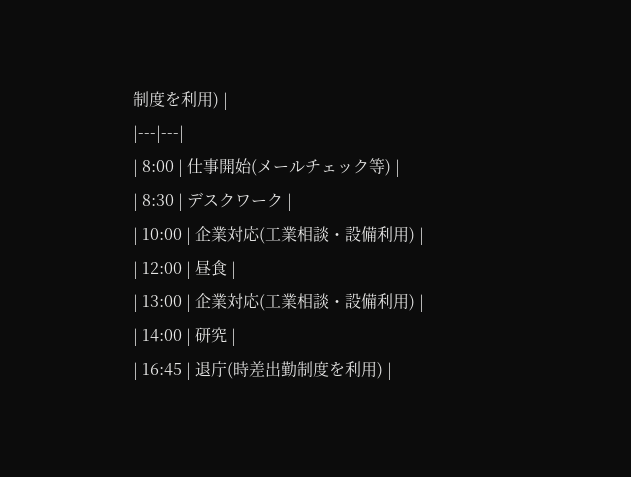制度を利用) |
|---|---|
| 8:00 | 仕事開始(メールチェック等) |
| 8:30 | デスクワーク |
| 10:00 | 企業対応(工業相談・設備利用) |
| 12:00 | 昼食 |
| 13:00 | 企業対応(工業相談・設備利用) |
| 14:00 | 研究 |
| 16:45 | 退庁(時差出勤制度を利用) |